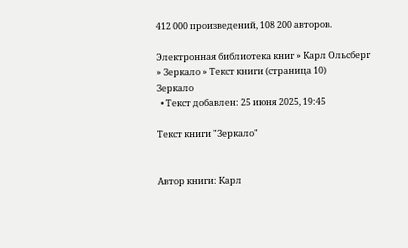412 000 произведений, 108 200 авторов.

Электронная библиотека книг » Карл Ольсберг » Зеркало » Текст книги (страница 10)
Зеркало
  • Текст добавлен: 25 июня 2025, 19:45

Текст книги "Зеркало"


Автор книги: Карл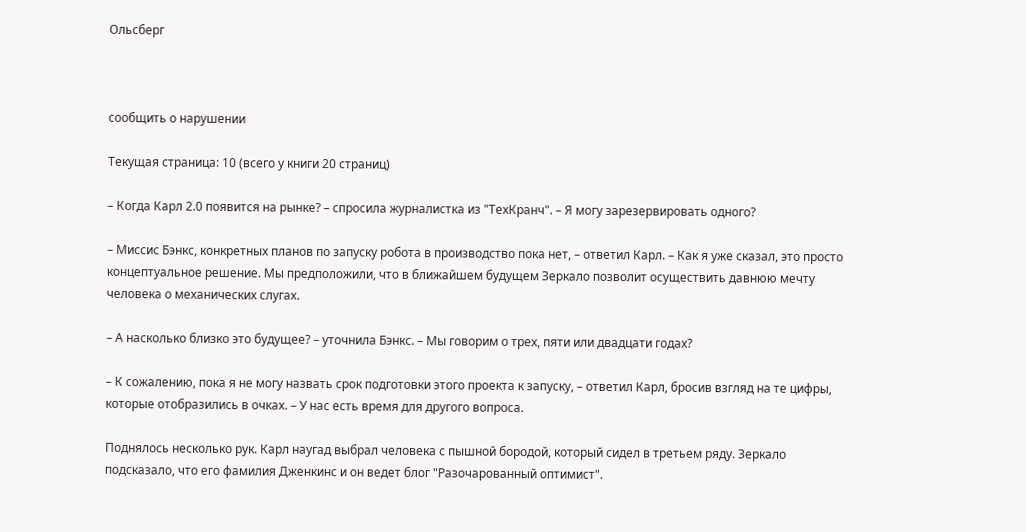Ольсберг



сообщить о нарушении

Текущая страница: 10 (всего у книги 20 страниц)

– Когда Карл 2.0 появится на рынке? – спросила журналистка из "ТехКранч". – Я могу зарезервировать одного?

– Миссис Бэнкс, конкретных планов по запуску робота в производство пока нет, – ответил Карл. – Как я уже сказал, это просто концептуальное решение. Мы предположили, что в ближайшем будущем Зеркало позволит осуществить давнюю мечту человека о механических слугах.

– А насколько близко это будущее? – уточнила Бэнкс. – Мы говорим о трех, пяти или двадцати годах?

– К сожалению, пока я не могу назвать срок подготовки этого проекта к запуску, – ответил Карл, бросив взгляд на те цифры, которые отобразились в очках. – У нас есть время для другого вопроса.

Поднялось несколько рук. Карл наугад выбрал человека с пышной бородой, который сидел в третьем ряду. Зеркало подсказало, что его фамилия Дженкинс и он ведет блог "Разочарованный оптимист".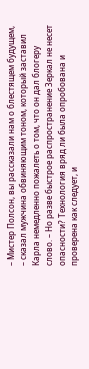– Мистер Полсон, вы рассказали нам о блестящем будущем, – сказал мужчина обвиняющим тоном, который заставил Карла немедленно пожалеть о том, что он дал блогеру слово. – Но разве быстрое распространение Зеркал не несет опасности? Технология вряд ли была опробована и проверена как следует, и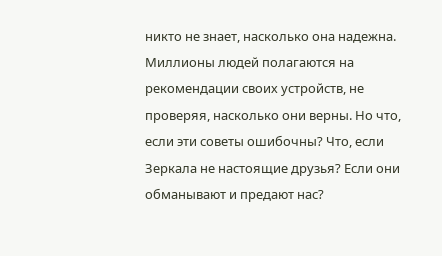никто не знает, насколько она надежна. Миллионы людей полагаются на рекомендации своих устройств, не проверяя, насколько они верны. Но что, если эти советы ошибочны? Что, если Зеркала не настоящие друзья? Если они обманывают и предают нас?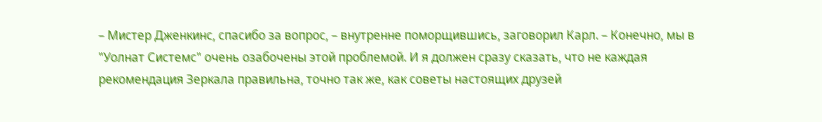– Мистер Дженкинс, спасибо за вопрос, – внутренне поморщившись, заговорил Карл. – Конечно, мы в "Уолнат Системс" очень озабочены этой проблемой. И я должен сразу сказать, что не каждая рекомендация Зеркала правильна, точно так же, как советы настоящих друзей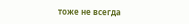тоже не всегда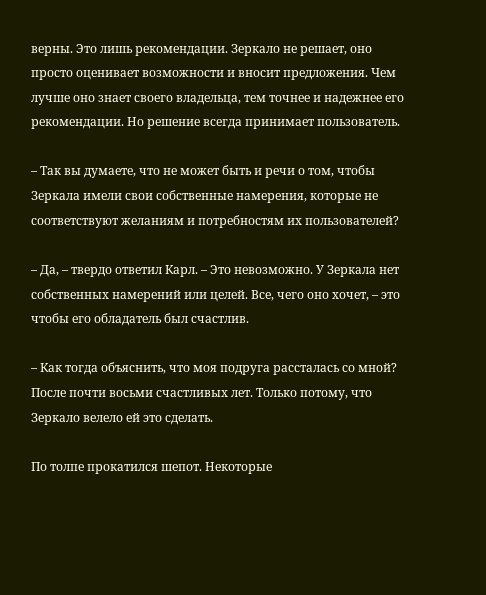верны. Это лишь рекомендации. Зеркало не решает, оно просто оценивает возможности и вносит предложения. Чем лучше оно знает своего владельца, тем точнее и надежнее его рекомендации. Но решение всегда принимает пользователь.

– Так вы думаете, что не может быть и речи о том, чтобы Зеркала имели свои собственные намерения, которые не соответствуют желаниям и потребностям их пользователей?

– Да, – твердо ответил Карл. – Это невозможно. У Зеркала нет собственных намерений или целей. Все, чего оно хочет, – это чтобы его обладатель был счастлив.

– Как тогда объяснить, что моя подруга рассталась со мной? После почти восьми счастливых лет. Только потому, что Зеркало велело ей это сделать.

По толпе прокатился шепот. Некоторые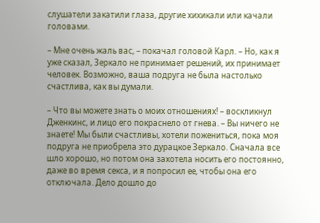слушатели закатили глаза, другие хихикали или качали головами.

– Мне очень жаль вас, – покачал головой Карл. – Но, как я уже сказал, Зеркало не принимает решений, их принимает человек. Возможно, ваша подруга не была настолько счастлива, как вы думали.

– Что вы можете знать о моих отношениях! – воскликнул Дженкинс, и лицо его покраснело от гнева. – Вы ничего не знаете! Мы были счастливы, хотели пожениться, пока моя подруга не приобрела это дурацкое Зеркало. Сначала все шло хорошо, но потом она захотела носить его постоянно, даже во время секса, и я попросил ее, чтобы она его отключала. Дело дошло до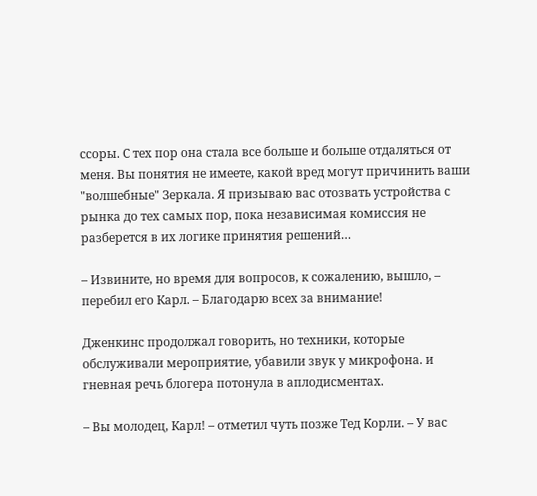ссоры. С тех пор она стала все больше и больше отдаляться от меня. Вы понятия не имеете, какой вред могут причинить ваши "волшебные" Зеркала. Я призываю вас отозвать устройства с рынка до тех самых пор, пока независимая комиссия не разберется в их логике принятия решений…

– Извините, но время для вопросов, к сожалению, вышло, – перебил его Карл. – Благодарю всех за внимание!

Дженкинс продолжал говорить, но техники, которые обслуживали мероприятие, убавили звук у микрофона. и гневная речь блогера потонула в аплодисментах.

– Вы молодец, Карл! – отметил чуть позже Тед Корли. – У вас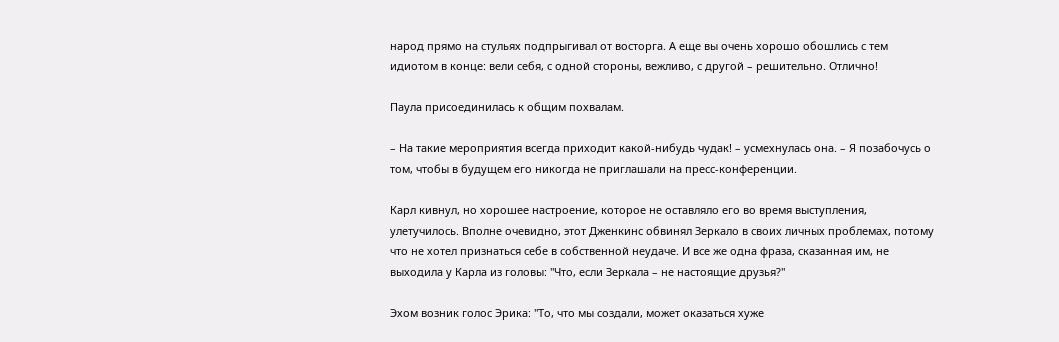народ прямо на стульях подпрыгивал от восторга. А еще вы очень хорошо обошлись с тем идиотом в конце: вели себя, с одной стороны, вежливо, с другой – решительно. Отлично!

Паула присоединилась к общим похвалам.

– На такие мероприятия всегда приходит какой-нибудь чудак! – усмехнулась она. – Я позабочусь о том, чтобы в будущем его никогда не приглашали на пресс-конференции.

Карл кивнул, но хорошее настроение, которое не оставляло его во время выступления, улетучилось. Вполне очевидно, этот Дженкинс обвинял Зеркало в своих личных проблемах, потому что не хотел признаться себе в собственной неудаче. И все же одна фраза, сказанная им, не выходила у Карла из головы: "Что, если Зеркала – не настоящие друзья?"

Эхом возник голос Эрика: "То, что мы создали, может оказаться хуже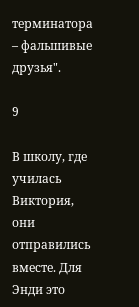терминатора – фальшивые друзья".

9

В школу, где училась Виктория, они отправились вместе. Для Энди это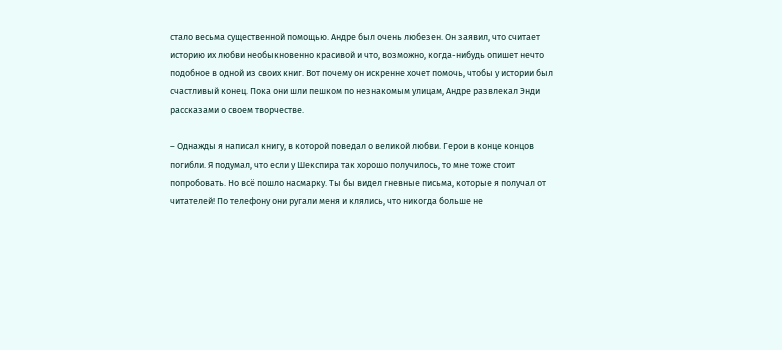стало весьма существенной помощью. Андре был очень любезен. Он заявил, что считает историю их любви необыкновенно красивой и что, возможно, когда-нибудь опишет нечто подобное в одной из своих книг. Вот почему он искренне хочет помочь, чтобы у истории был счастливый конец. Пока они шли пешком по незнакомым улицам, Андре развлекал Энди рассказами о своем творчестве.

– Однажды я написал книгу, в которой поведал о великой любви. Герои в конце концов погибли. Я подумал, что если у Шекспира так хорошо получилось, то мне тоже стоит попробовать. Но всё пошло насмарку. Ты бы видел гневные письма, которые я получал от читателей! По телефону они ругали меня и клялись, что никогда больше не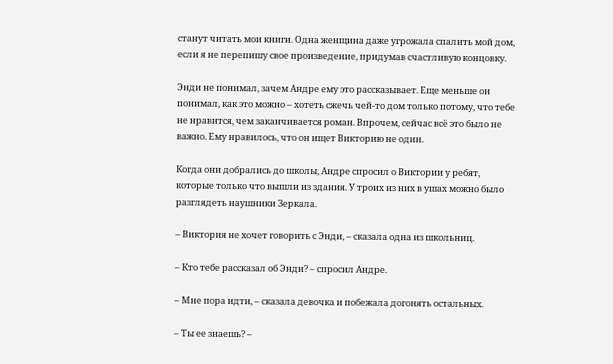станут читать мои книги. Одна женщина даже угрожала спалить мой дом, если я не перепишу свое произведение, придумав счастливую концовку.

Энди не понимал, зачем Андре ему это рассказывает. Еще меньше он понимал, как это можно – хотеть сжечь чей-то дом только потому, что тебе не нравится, чем заканчивается роман. Впрочем, сейчас всё это было не важно. Ему нравилось, что он ищет Викторию не один.

Когда они добрались до школы, Андре спросил о Виктории у ребят, которые только что вышли из здания. У троих из них в ушах можно было разглядеть наушники Зеркала.

– Виктория не хочет говорить с Энди, – сказала одна из школьниц.

– Кто тебе рассказал об Энди? – спросил Андре.

– Мне пора идти, – сказала девочка и побежала догонять остальных.

– Ты ее знаешь? –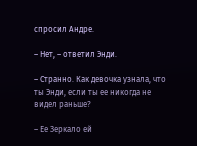спросил Андре.

– Нет, – ответил Энди.

– Странно. Как девочка узнала, что ты Энди, если ты ее никогда не видел раньше?

– Ее Зеркало ей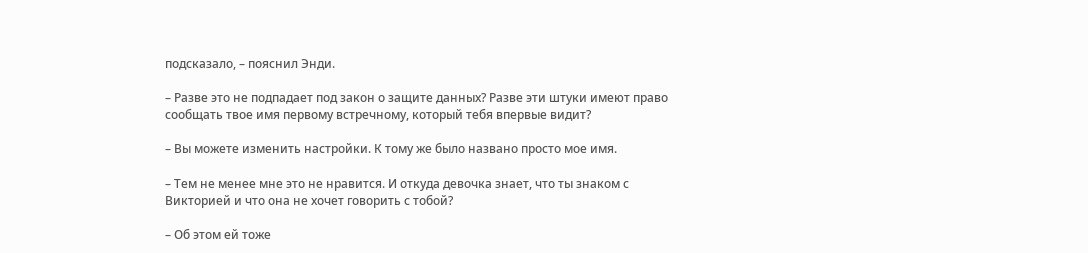подсказало, – пояснил Энди.

– Разве это не подпадает под закон о защите данных? Разве эти штуки имеют право сообщать твое имя первому встречному, который тебя впервые видит?

– Вы можете изменить настройки. К тому же было названо просто мое имя.

– Тем не менее мне это не нравится. И откуда девочка знает, что ты знаком с Викторией и что она не хочет говорить с тобой?

– Об этом ей тоже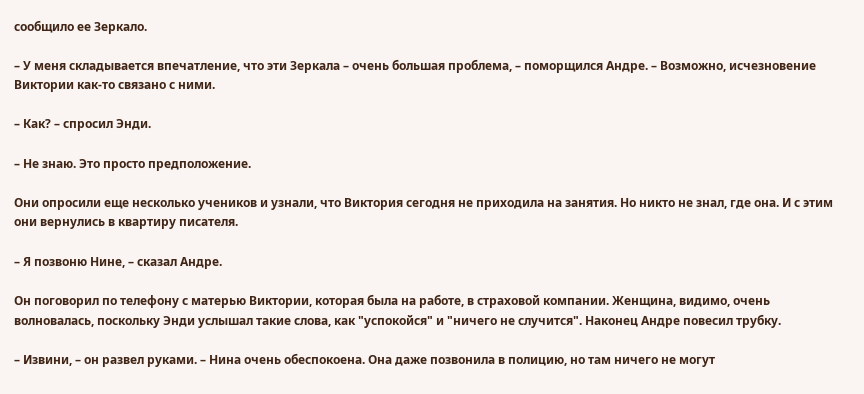сообщило ее Зеркало.

– У меня складывается впечатление, что эти Зеркала – очень большая проблема, – поморщился Андре. – Возможно, исчезновение Виктории как-то связано с ними.

– Как? – спросил Энди.

– Не знаю. Это просто предположение.

Они опросили еще несколько учеников и узнали, что Виктория сегодня не приходила на занятия. Но никто не знал, где она. И с этим они вернулись в квартиру писателя.

– Я позвоню Нине, – сказал Андре.

Он поговорил по телефону с матерью Виктории, которая была на работе, в страховой компании. Женщина, видимо, очень волновалась, поскольку Энди услышал такие слова, как "успокойся" и "ничего не случится". Наконец Андре повесил трубку.

– Извини, – он развел руками. – Нина очень обеспокоена. Она даже позвонила в полицию, но там ничего не могут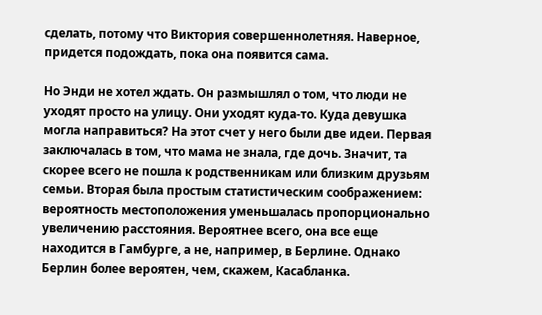сделать, потому что Виктория совершеннолетняя. Наверное, придется подождать, пока она появится сама.

Но Энди не хотел ждать. Он размышлял о том, что люди не уходят просто на улицу. Они уходят куда-то. Куда девушка могла направиться? На этот счет у него были две идеи. Первая заключалась в том, что мама не знала, где дочь. Значит, та скорее всего не пошла к родственникам или близким друзьям семьи. Вторая была простым статистическим соображением: вероятность местоположения уменьшалась пропорционально увеличению расстояния. Вероятнее всего, она все еще находится в Гамбурге, а не, например, в Берлине. Однако Берлин более вероятен, чем, скажем, Касабланка.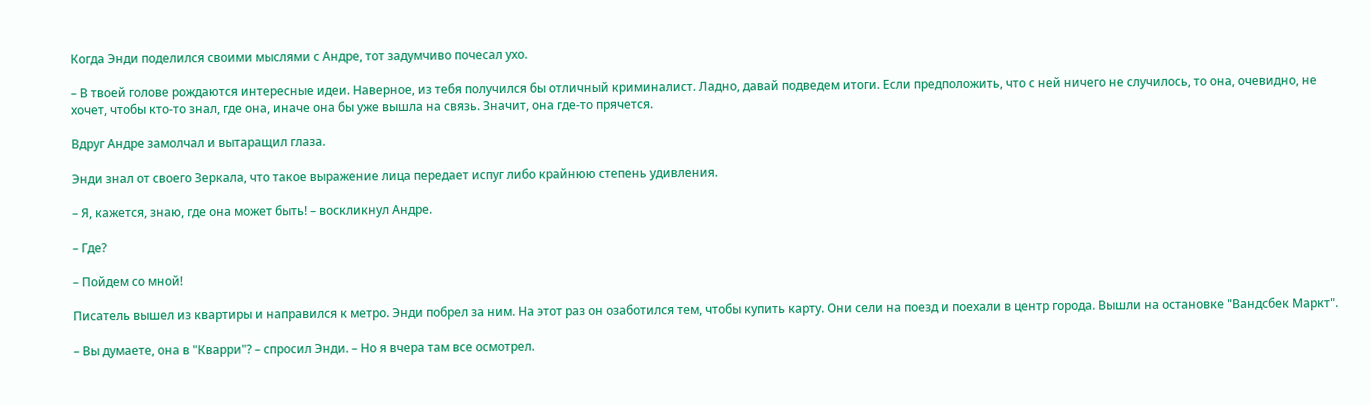Когда Энди поделился своими мыслями с Андре, тот задумчиво почесал ухо.

– В твоей голове рождаются интересные идеи. Наверное, из тебя получился бы отличный криминалист. Ладно, давай подведем итоги. Если предположить, что с ней ничего не случилось, то она, очевидно, не хочет, чтобы кто-то знал, где она, иначе она бы уже вышла на связь. Значит, она где-то прячется.

Вдруг Андре замолчал и вытаращил глаза.

Энди знал от своего Зеркала, что такое выражение лица передает испуг либо крайнюю степень удивления.

– Я, кажется, знаю, где она может быть! – воскликнул Андре.

– Где?

– Пойдем со мной!

Писатель вышел из квартиры и направился к метро. Энди побрел за ним. На этот раз он озаботился тем, чтобы купить карту. Они сели на поезд и поехали в центр города. Вышли на остановке "Вандсбек Маркт".

– Вы думаете, она в "Кварри"? – спросил Энди. – Но я вчера там все осмотрел.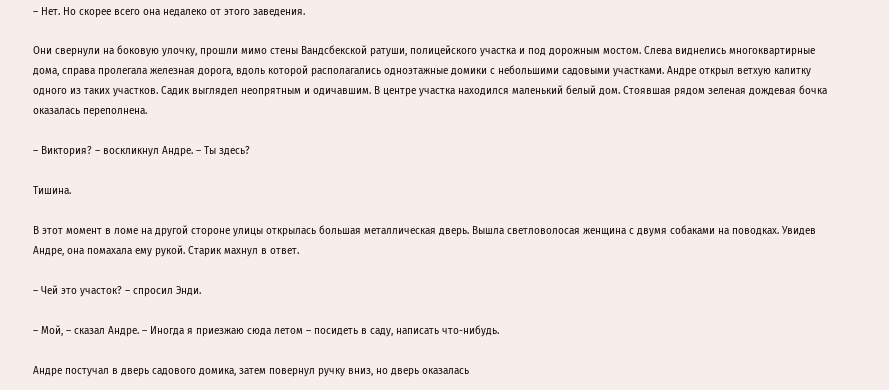– Нет. Но скорее всего она недалеко от этого заведения.

Они свернули на боковую улочку, прошли мимо стены Вандсбекской ратуши, полицейского участка и под дорожным мостом. Слева виднелись многоквартирные дома, справа пролегала железная дорога, вдоль которой располагались одноэтажные домики с небольшими садовыми участками. Андре открыл ветхую калитку одного из таких участков. Садик выглядел неопрятным и одичавшим. В центре участка находился маленький белый дом. Стоявшая рядом зеленая дождевая бочка оказалась переполнена.

– Виктория? – воскликнул Андре. – Ты здесь?

Тишина.

В этот момент в ломе на другой стороне улицы открылась большая металлическая дверь. Вышла светловолосая женщина с двумя собаками на поводках. Увидев Андре, она помахала ему рукой. Старик махнул в ответ.

– Чей это участок? – спросил Энди.

– Мой, – сказал Андре. – Иногда я приезжаю сюда летом – посидеть в саду, написать что-нибудь.

Андре постучал в дверь садового домика, затем повернул ручку вниз, но дверь оказалась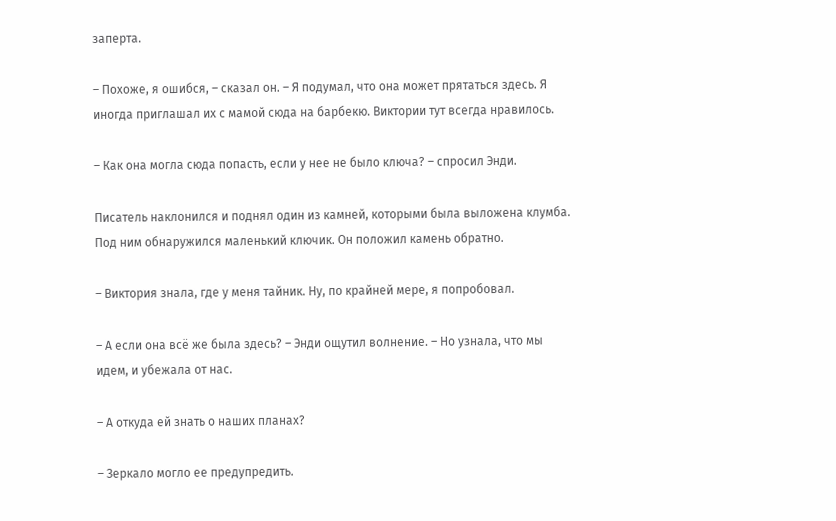заперта.

– Похоже, я ошибся, – сказал он. – Я подумал, что она может прятаться здесь. Я иногда приглашал их с мамой сюда на барбекю. Виктории тут всегда нравилось.

– Как она могла сюда попасть, если у нее не было ключа? – спросил Энди.

Писатель наклонился и поднял один из камней, которыми была выложена клумба. Под ним обнаружился маленький ключик. Он положил камень обратно.

– Виктория знала, где у меня тайник. Ну, по крайней мере, я попробовал.

– А если она всё же была здесь? – Энди ощутил волнение. – Но узнала, что мы идем, и убежала от нас.

– А откуда ей знать о наших планах?

– Зеркало могло ее предупредить.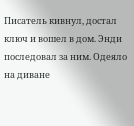Писатель кивнул, достал ключ и вошел в дом. Энди последовал за ним. Одеяло на диване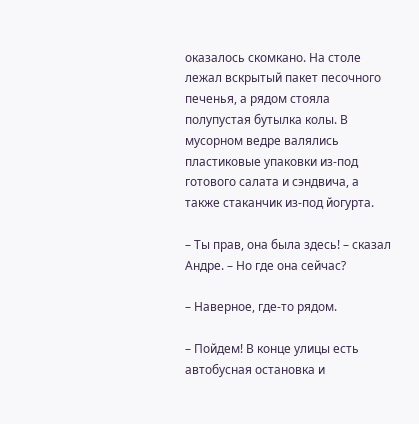оказалось скомкано. На столе лежал вскрытый пакет песочного печенья, а рядом стояла полупустая бутылка колы. В мусорном ведре валялись пластиковые упаковки из-под готового салата и сэндвича, а также стаканчик из-под йогурта.

– Ты прав, она была здесь! – сказал Андре. – Но где она сейчас?

– Наверное, где-то рядом.

– Пойдем! В конце улицы есть автобусная остановка и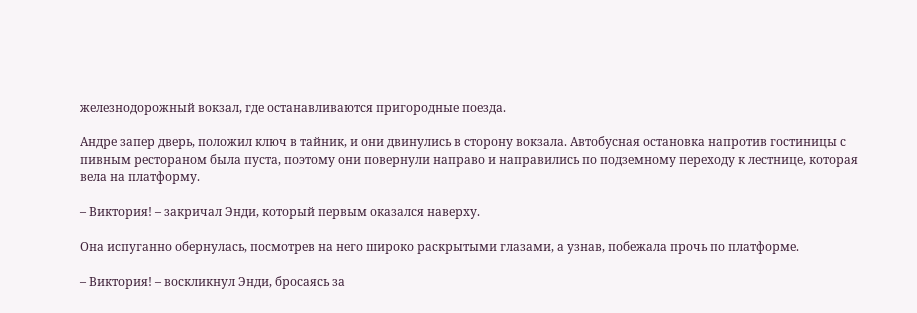железнодорожный вокзал, где останавливаются пригородные поезда.

Андре запер дверь, положил ключ в тайник, и они двинулись в сторону вокзала. Автобусная остановка напротив гостиницы с пивным рестораном была пуста, поэтому они повернули направо и направились по подземному переходу к лестнице, которая вела на платформу.

– Виктория! – закричал Энди, который первым оказался наверху.

Она испуганно обернулась, посмотрев на него широко раскрытыми глазами, а узнав, побежала прочь по платформе.

– Виктория! – воскликнул Энди, бросаясь за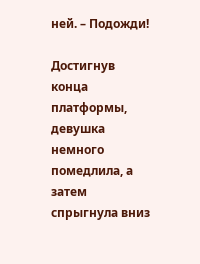ней. – Подожди!

Достигнув конца платформы, девушка немного помедлила, а затем спрыгнула вниз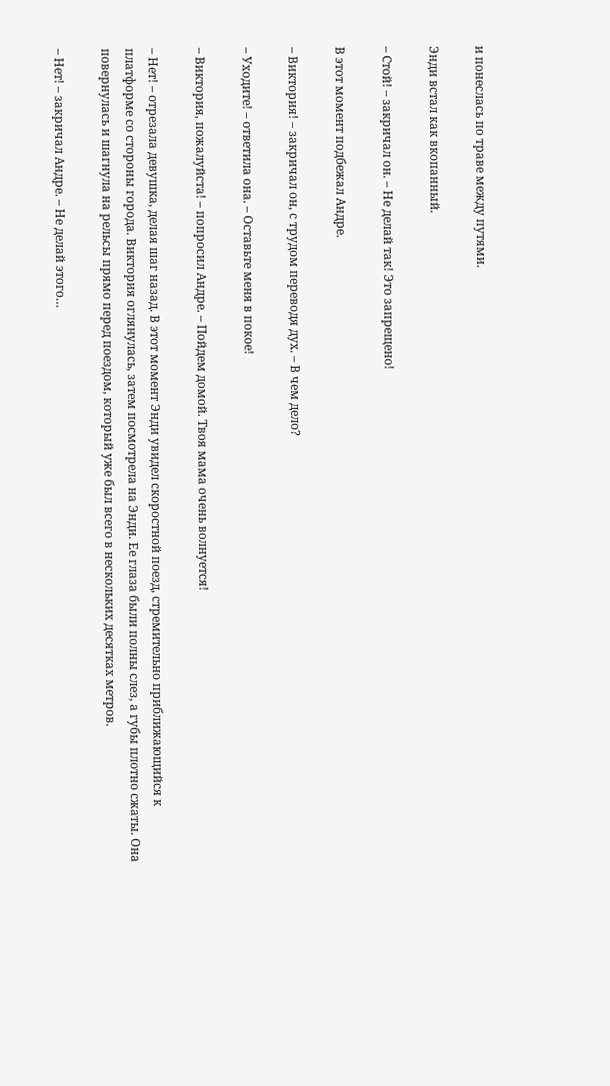и понеслась по траве между путями.

Энди встал как вкопанный.

– Стой! – закричал он. – Не делай так! Это запрещено!

В этот момент подбежал Андре.

– Виктория! – закричал он, с трудом переводя дух. – В чем дело?

– Уходите! – ответила она. – Оставьте меня в покое!

– Виктория, пожалуйста! – попросил Андре. – Пойдем домой. Твоя мама очень волнуется!

– Нет! – отрезала девушка, делая шаг назад. В этот момент Энди увидел скоростной поезд, стремительно приближающийся к платформе со стороны города. Виктория оглянулась, затем посмотрела на Энди. Ее глаза были полны слез, а губы плотно сжаты. Она повернулась и шагнула на рельсы прямо перед поездом, который уже был всего в нескольких десятках метров.

– Нет! – закричал Андре. – Не делай этого…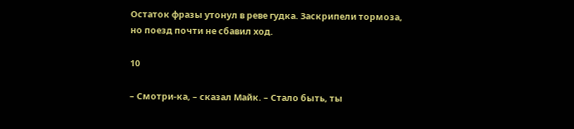Остаток фразы утонул в реве гудка. Заскрипели тормоза, но поезд почти не сбавил ход.

10

– Смотри-ка, – сказал Майк. – Стало быть, ты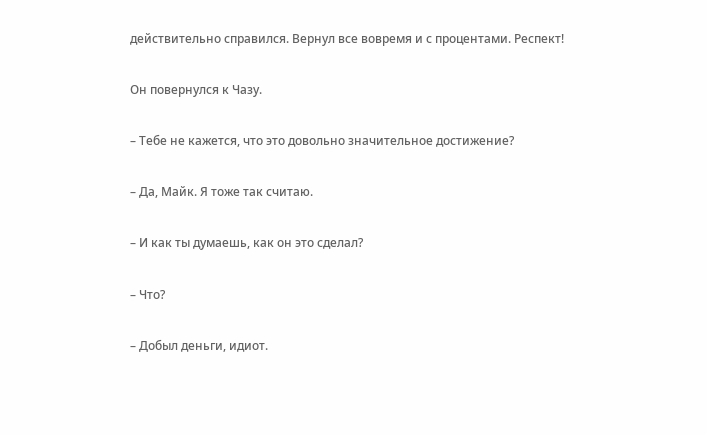действительно справился. Вернул все вовремя и с процентами. Респект!

Он повернулся к Чазу.

– Тебе не кажется, что это довольно значительное достижение?

– Да, Майк. Я тоже так считаю.

– И как ты думаешь, как он это сделал?

– Что?

– Добыл деньги, идиот.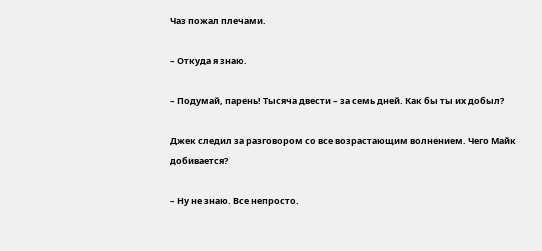Чаз пожал плечами.

– Откуда я знаю.

– Подумай, парень! Тысяча двести – за семь дней. Как бы ты их добыл?

Джек следил за разговором со все возрастающим волнением. Чего Майк добивается?

– Ну не знаю. Все непросто.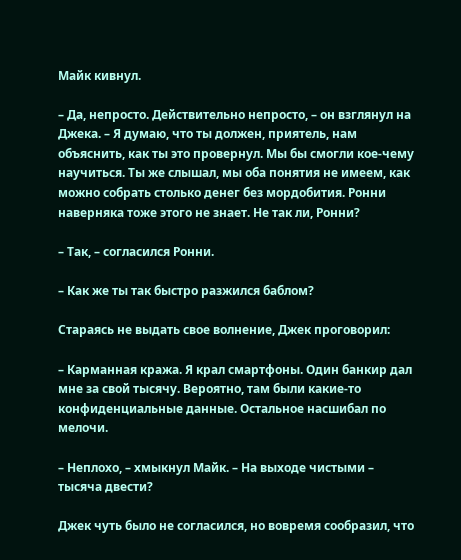Майк кивнул.

– Да, непросто. Действительно непросто, – он взглянул на Джека. – Я думаю, что ты должен, приятель, нам объяснить, как ты это провернул. Мы бы смогли кое-чему научиться. Ты же слышал, мы оба понятия не имеем, как можно собрать столько денег без мордобития. Ронни наверняка тоже этого не знает. Не так ли, Ронни?

– Так, – согласился Ронни.

– Как же ты так быстро разжился баблом?

Стараясь не выдать свое волнение, Джек проговорил:

– Карманная кража. Я крал смартфоны. Один банкир дал мне за свой тысячу. Вероятно, там были какие-то конфиденциальные данные. Остальное насшибал по мелочи.

– Неплохо, – хмыкнул Майк. – На выходе чистыми – тысяча двести?

Джек чуть было не согласился, но вовремя сообразил, что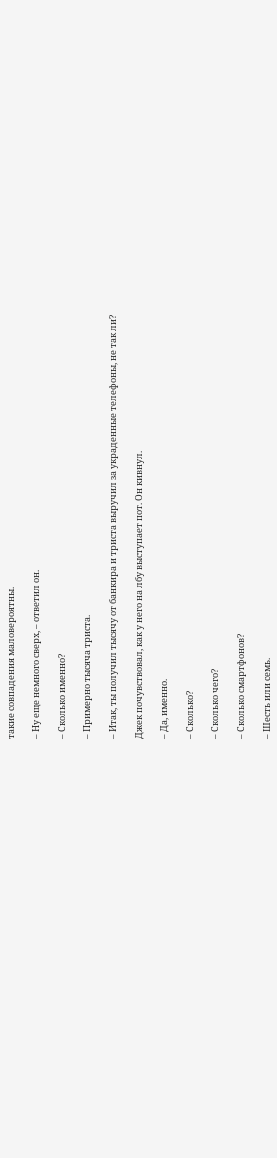такие совпадения маловероятны.

– Ну еще немного сверх, – ответил он.

– Сколько именно?

– Примерно тысяча триста.

– Итак, ты получил тысячу от банкира и триста выручил за украденные телефоны, не так ли?

Джек почувствовал, как у него на лбу выступает пот. Он кивнул.

– Да, именно.

– Сколько?

– Сколько чего?

– Сколько смартфонов?

– Шесть или семь.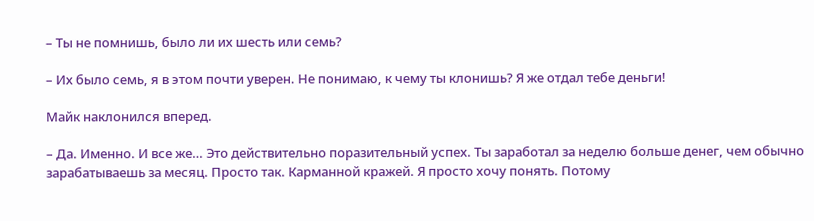– Ты не помнишь, было ли их шесть или семь?

– Их было семь, я в этом почти уверен. Не понимаю, к чему ты клонишь? Я же отдал тебе деньги!

Майк наклонился вперед.

– Да. Именно. И все же… Это действительно поразительный успех. Ты заработал за неделю больше денег, чем обычно зарабатываешь за месяц. Просто так. Карманной кражей. Я просто хочу понять. Потому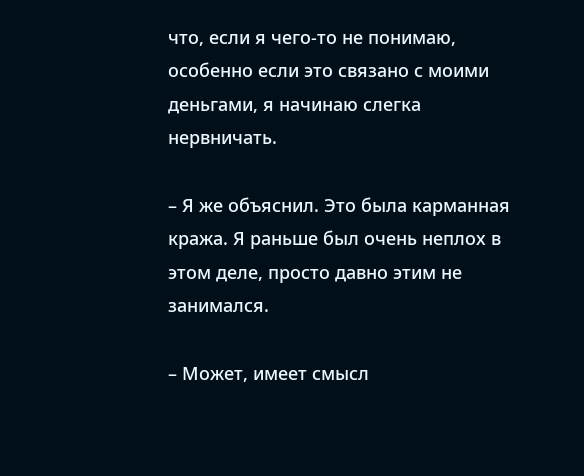что, если я чего-то не понимаю, особенно если это связано с моими деньгами, я начинаю слегка нервничать.

– Я же объяснил. Это была карманная кража. Я раньше был очень неплох в этом деле, просто давно этим не занимался.

– Может, имеет смысл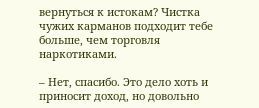вернуться к истокам? Чистка чужих карманов подходит тебе больше, чем торговля наркотиками.

– Нет, спасибо. Это дело хоть и приносит доход, но довольно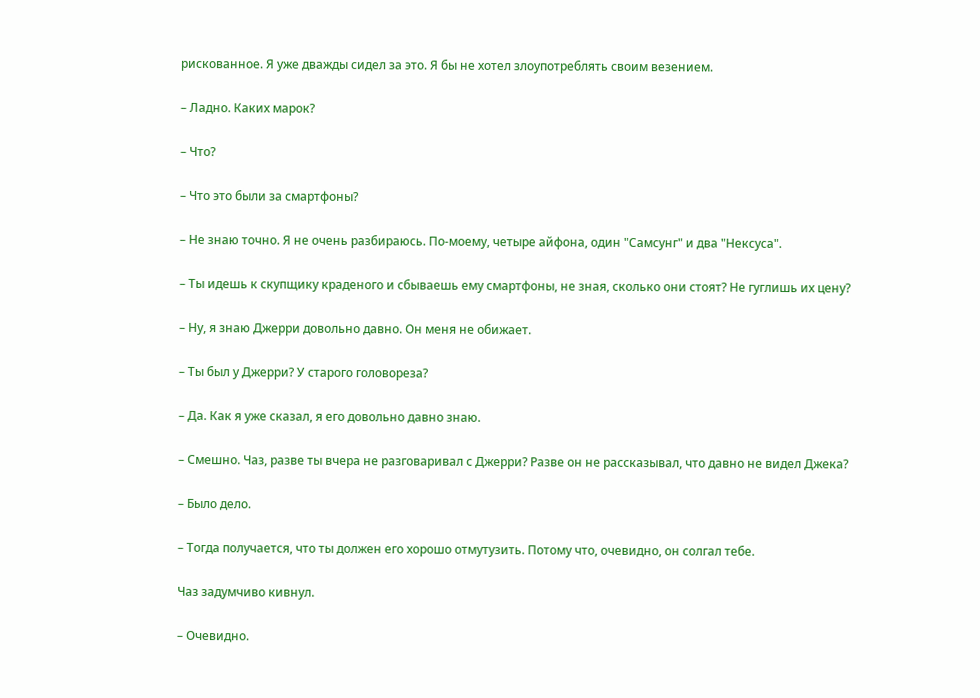рискованное. Я уже дважды сидел за это. Я бы не хотел злоупотреблять своим везением.

– Ладно. Каких марок?

– Что?

– Что это были за смартфоны?

– Не знаю точно. Я не очень разбираюсь. По-моему, четыре айфона, один "Самсунг" и два "Нексуса".

– Ты идешь к скупщику краденого и сбываешь ему смартфоны, не зная, сколько они стоят? Не гуглишь их цену?

– Ну, я знаю Джерри довольно давно. Он меня не обижает.

– Ты был у Джерри? У старого головореза?

– Да. Как я уже сказал, я его довольно давно знаю.

– Смешно. Чаз, разве ты вчера не разговаривал с Джерри? Разве он не рассказывал, что давно не видел Джека?

– Было дело.

– Тогда получается, что ты должен его хорошо отмутузить. Потому что, очевидно, он солгал тебе.

Чаз задумчиво кивнул.

– Очевидно.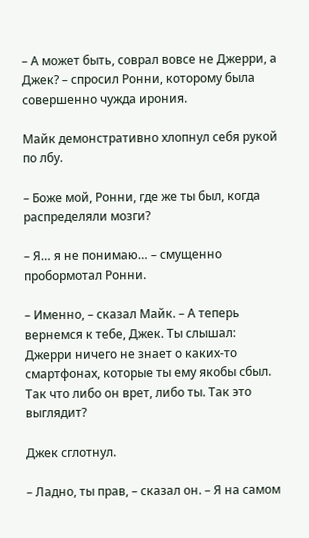– А может быть, соврал вовсе не Джерри, а Джек? – спросил Ронни, которому была совершенно чужда ирония.

Майк демонстративно хлопнул себя рукой по лбу.

– Боже мой, Ронни, где же ты был, когда распределяли мозги?

– Я… я не понимаю… – смущенно пробормотал Ронни.

– Именно, – сказал Майк. – А теперь вернемся к тебе, Джек. Ты слышал: Джерри ничего не знает о каких-то смартфонах, которые ты ему якобы сбыл. Так что либо он врет, либо ты. Так это выглядит?

Джек сглотнул.

– Ладно, ты прав, – сказал он. – Я на самом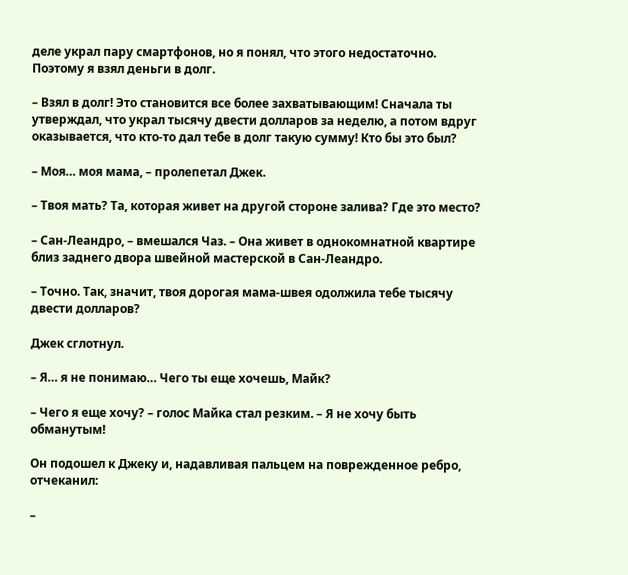деле украл пару смартфонов, но я понял, что этого недостаточно. Поэтому я взял деньги в долг.

– Взял в долг! Это становится все более захватывающим! Сначала ты утверждал, что украл тысячу двести долларов за неделю, а потом вдруг оказывается, что кто-то дал тебе в долг такую сумму! Кто бы это был?

– Моя… моя мама, – пролепетал Джек.

– Твоя мать? Та, которая живет на другой стороне залива? Где это место?

– Сан-Леандро, – вмешался Чаз. – Она живет в однокомнатной квартире близ заднего двора швейной мастерской в Сан-Леандро.

– Точно. Так, значит, твоя дорогая мама-швея одолжила тебе тысячу двести долларов?

Джек сглотнул.

– Я… я не понимаю… Чего ты еще хочешь, Майк?

– Чего я еще хочу? – голос Майка стал резким. – Я не хочу быть обманутым!

Он подошел к Джеку и, надавливая пальцем на поврежденное ребро, отчеканил:

–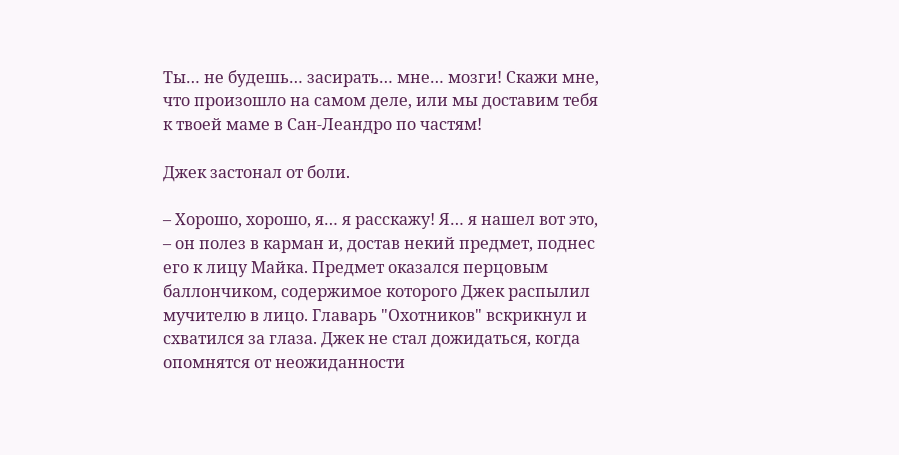Ты… не будешь… засирать… мне… мозги! Скажи мне, что произошло на самом деле, или мы доставим тебя к твоей маме в Сан-Леандро по частям!

Джек застонал от боли.

– Хорошо, хорошо, я… я расскажу! Я… я нашел вот это, – он полез в карман и, достав некий предмет, поднес его к лицу Майка. Предмет оказался перцовым баллончиком, содержимое которого Джек распылил мучителю в лицо. Главарь "Охотников" вскрикнул и схватился за глаза. Джек не стал дожидаться, когда опомнятся от неожиданности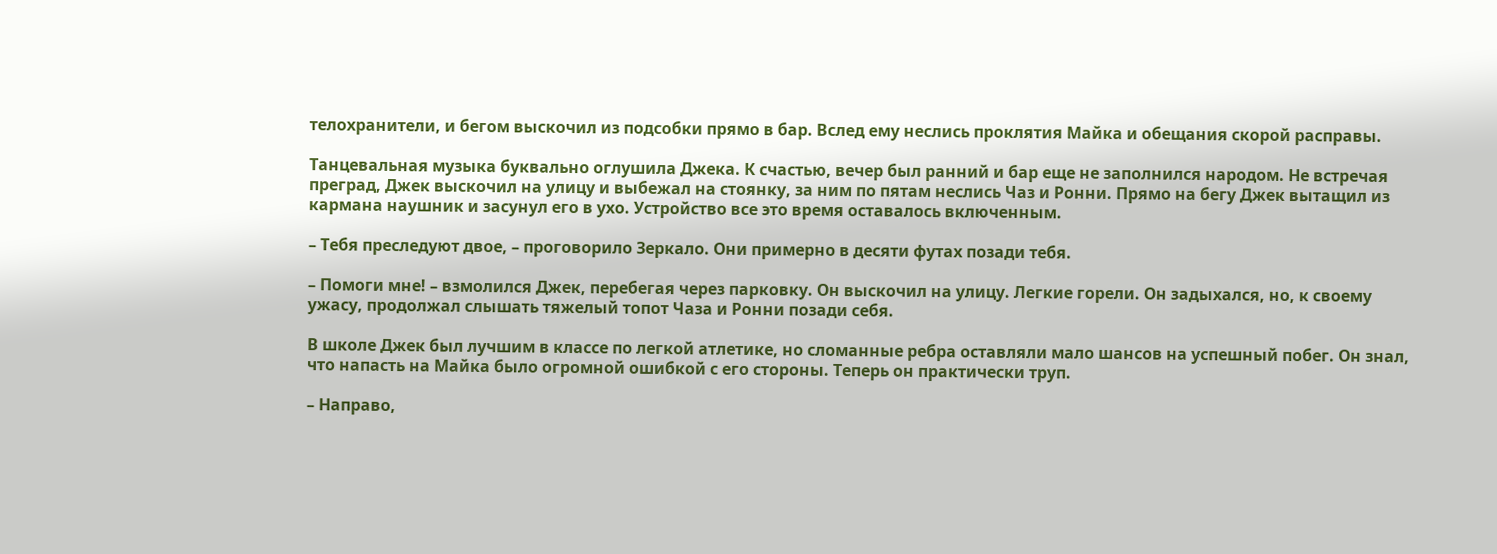телохранители, и бегом выскочил из подсобки прямо в бар. Вслед ему неслись проклятия Майка и обещания скорой расправы.

Танцевальная музыка буквально оглушила Джека. К счастью, вечер был ранний и бар еще не заполнился народом. Не встречая преград, Джек выскочил на улицу и выбежал на стоянку, за ним по пятам неслись Чаз и Ронни. Прямо на бегу Джек вытащил из кармана наушник и засунул его в ухо. Устройство все это время оставалось включенным.

– Тебя преследуют двое, – проговорило Зеркало. Они примерно в десяти футах позади тебя.

– Помоги мне! – взмолился Джек, перебегая через парковку. Он выскочил на улицу. Легкие горели. Он задыхался, но, к своему ужасу, продолжал слышать тяжелый топот Чаза и Ронни позади себя.

В школе Джек был лучшим в классе по легкой атлетике, но сломанные ребра оставляли мало шансов на успешный побег. Он знал, что напасть на Майка было огромной ошибкой с его стороны. Теперь он практически труп.

– Направо,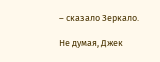– сказало Зеркало.

Не думая, Джек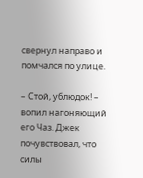свернул направо и помчался по улице.

– Стой, ублюдок! – вопил нагоняющий его Чаз. Джек почувствовал, что силы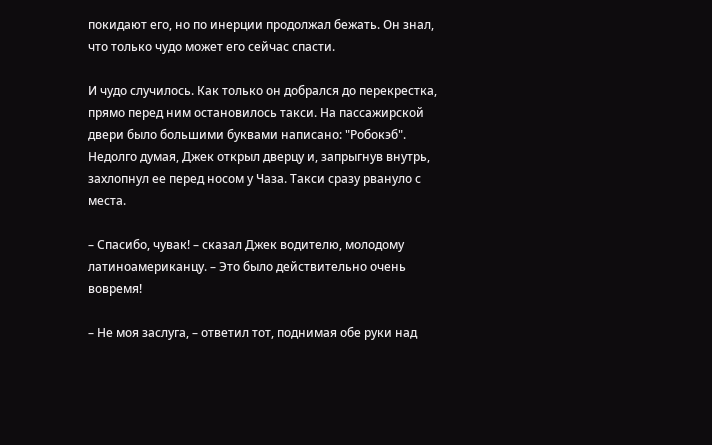покидают его, но по инерции продолжал бежать. Он знал, что только чудо может его сейчас спасти.

И чудо случилось. Как только он добрался до перекрестка, прямо перед ним остановилось такси. На пассажирской двери было большими буквами написано: "Робокэб". Недолго думая, Джек открыл дверцу и, запрыгнув внутрь, захлопнул ее перед носом у Чаза. Такси сразу рвануло с места.

– Спасибо, чувак! – сказал Джек водителю, молодому латиноамериканцу. – Это было действительно очень вовремя!

– Не моя заслуга, – ответил тот, поднимая обе руки над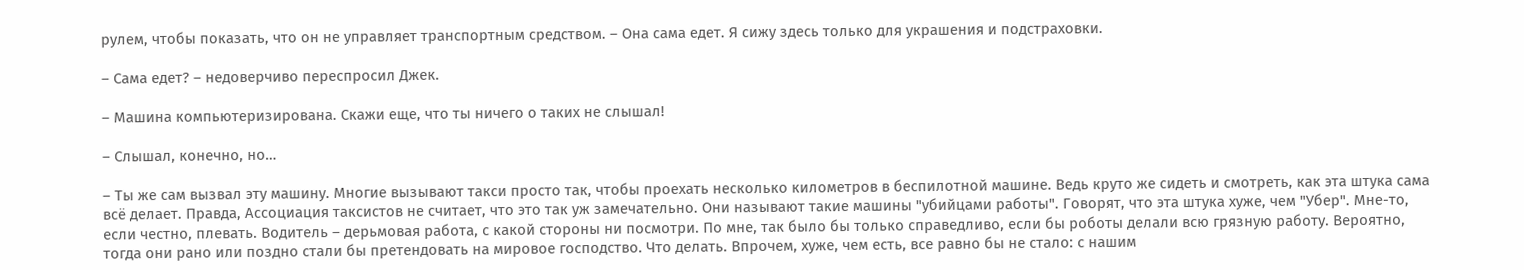рулем, чтобы показать, что он не управляет транспортным средством. – Она сама едет. Я сижу здесь только для украшения и подстраховки.

– Сама едет? – недоверчиво переспросил Джек.

– Машина компьютеризирована. Скажи еще, что ты ничего о таких не слышал!

– Слышал, конечно, но…

– Ты же сам вызвал эту машину. Многие вызывают такси просто так, чтобы проехать несколько километров в беспилотной машине. Ведь круто же сидеть и смотреть, как эта штука сама всё делает. Правда, Ассоциация таксистов не считает, что это так уж замечательно. Они называют такие машины "убийцами работы". Говорят, что эта штука хуже, чем "Убер". Мне-то, если честно, плевать. Водитель – дерьмовая работа, с какой стороны ни посмотри. По мне, так было бы только справедливо, если бы роботы делали всю грязную работу. Вероятно, тогда они рано или поздно стали бы претендовать на мировое господство. Что делать. Впрочем, хуже, чем есть, все равно бы не стало: с нашим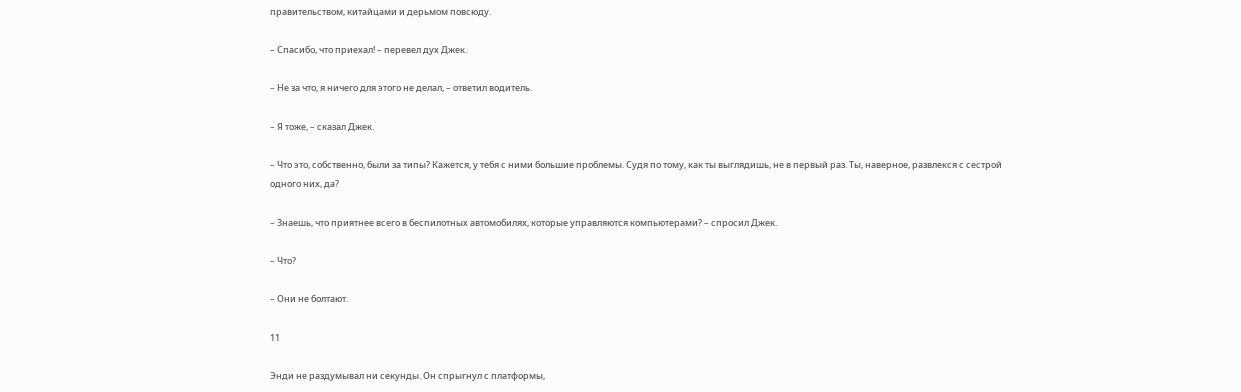правительством, китайцами и дерьмом повсюду.

– Спасибо, что приехал! – перевел дух Джек.

– Не за что, я ничего для этого не делал, – ответил водитель.

– Я тоже, – сказал Джек.

– Что это, собственно, были за типы? Кажется, у тебя с ними большие проблемы. Судя по тому, как ты выглядишь, не в первый раз. Ты, наверное, развлекся с сестрой одного них, да?

– Знаешь, что приятнее всего в беспилотных автомобилях, которые управляются компьютерами? – спросил Джек.

– Что?

– Они не болтают.

11

Энди не раздумывал ни секунды. Он спрыгнул с платформы,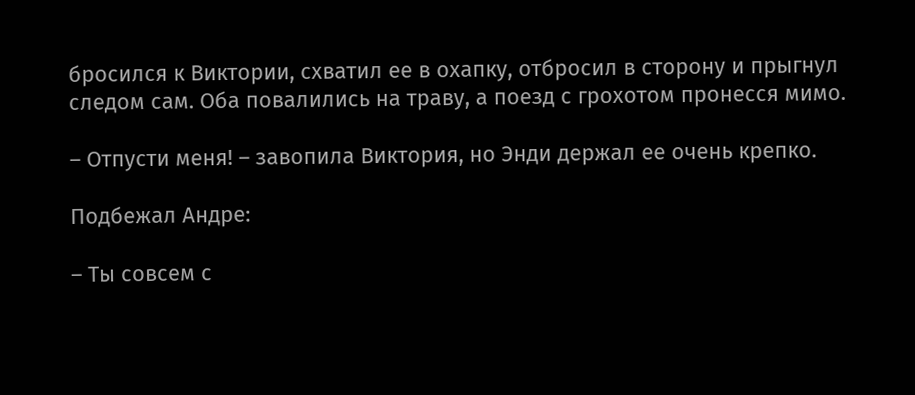бросился к Виктории, схватил ее в охапку, отбросил в сторону и прыгнул следом сам. Оба повалились на траву, а поезд с грохотом пронесся мимо.

– Отпусти меня! – завопила Виктория, но Энди держал ее очень крепко.

Подбежал Андре:

– Ты совсем с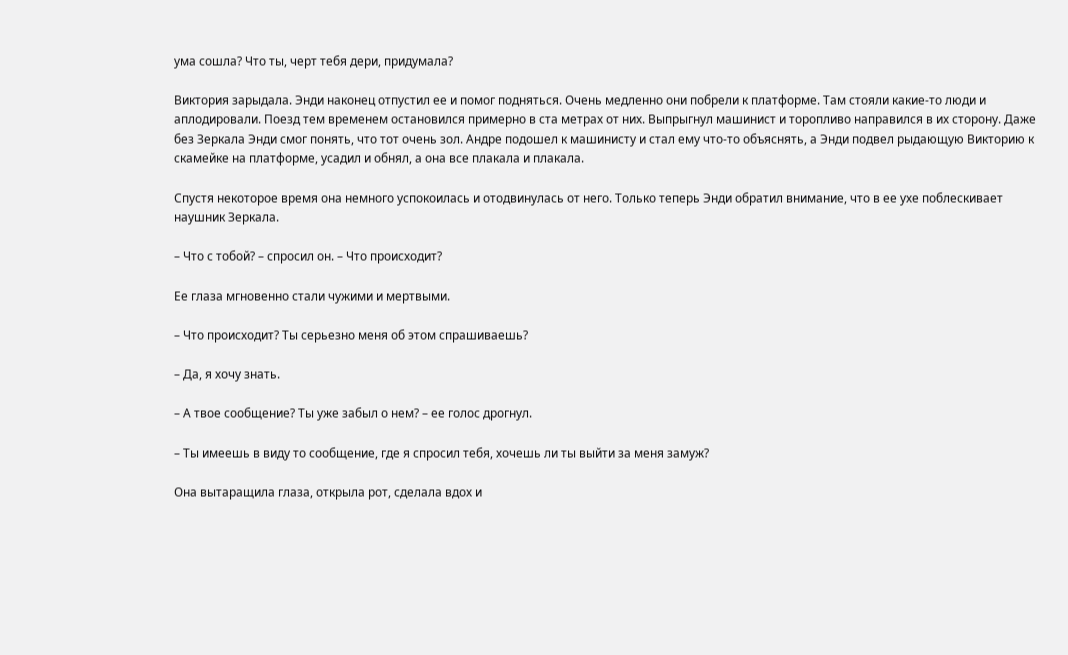ума сошла? Что ты, черт тебя дери, придумала?

Виктория зарыдала. Энди наконец отпустил ее и помог подняться. Очень медленно они побрели к платформе. Там стояли какие-то люди и аплодировали. Поезд тем временем остановился примерно в ста метрах от них. Выпрыгнул машинист и торопливо направился в их сторону. Даже без Зеркала Энди смог понять, что тот очень зол. Андре подошел к машинисту и стал ему что-то объяснять, а Энди подвел рыдающую Викторию к скамейке на платформе, усадил и обнял, а она все плакала и плакала.

Спустя некоторое время она немного успокоилась и отодвинулась от него. Только теперь Энди обратил внимание, что в ее ухе поблескивает наушник Зеркала.

– Что с тобой? – спросил он. – Что происходит?

Ее глаза мгновенно стали чужими и мертвыми.

– Что происходит? Ты серьезно меня об этом спрашиваешь?

– Да, я хочу знать.

– А твое сообщение? Ты уже забыл о нем? – ее голос дрогнул.

– Ты имеешь в виду то сообщение, где я спросил тебя, хочешь ли ты выйти за меня замуж?

Она вытаращила глаза, открыла рот, сделала вдох и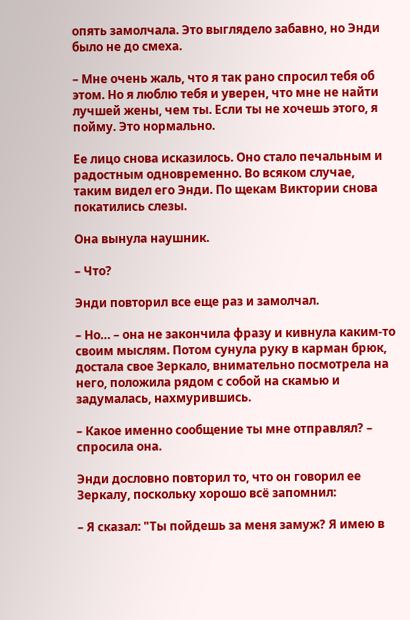опять замолчала. Это выглядело забавно, но Энди было не до смеха.

– Мне очень жаль, что я так рано спросил тебя об этом. Но я люблю тебя и уверен, что мне не найти лучшей жены, чем ты. Если ты не хочешь этого, я пойму. Это нормально.

Ее лицо снова исказилось. Оно стало печальным и радостным одновременно. Во всяком случае, таким видел его Энди. По щекам Виктории снова покатились слезы.

Она вынула наушник.

– Что?

Энди повторил все еще раз и замолчал.

– Но… – она не закончила фразу и кивнула каким-то своим мыслям. Потом сунула руку в карман брюк, достала свое Зеркало, внимательно посмотрела на него, положила рядом с собой на скамью и задумалась, нахмурившись.

– Какое именно сообщение ты мне отправлял? – спросила она.

Энди дословно повторил то, что он говорил ее Зеркалу, поскольку хорошо всё запомнил:

– Я сказал: "Ты пойдешь за меня замуж? Я имею в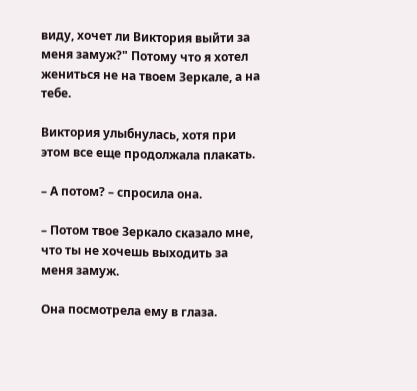виду, хочет ли Виктория выйти за меня замуж?" Потому что я хотел жениться не на твоем Зеркале, а на тебе.

Виктория улыбнулась, хотя при этом все еще продолжала плакать.

– А потом? – спросила она.

– Потом твое Зеркало сказало мне, что ты не хочешь выходить за меня замуж.

Она посмотрела ему в глаза.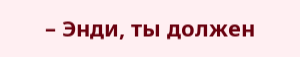– Энди, ты должен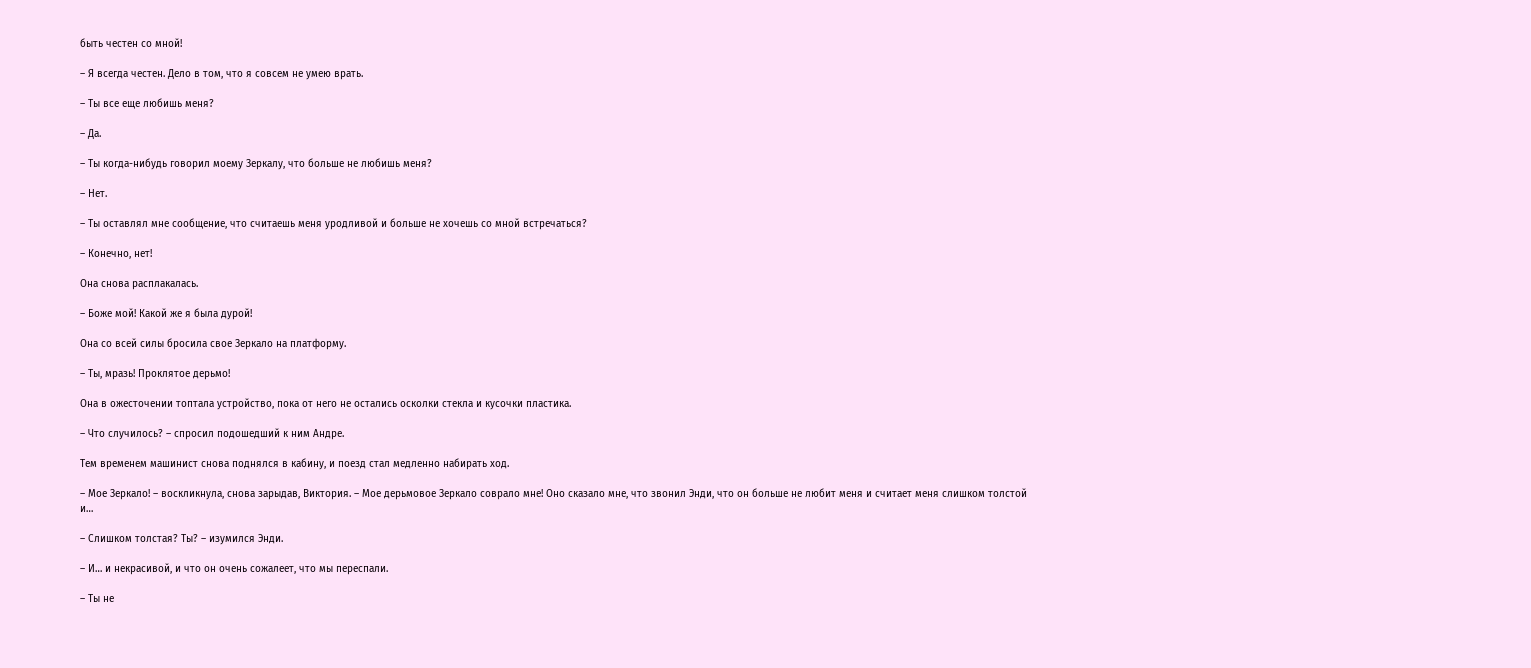быть честен со мной!

– Я всегда честен. Дело в том, что я совсем не умею врать.

– Ты все еще любишь меня?

– Да.

– Ты когда-нибудь говорил моему Зеркалу, что больше не любишь меня?

– Нет.

– Ты оставлял мне сообщение, что считаешь меня уродливой и больше не хочешь со мной встречаться?

– Конечно, нет!

Она снова расплакалась.

– Боже мой! Какой же я была дурой!

Она со всей силы бросила свое Зеркало на платформу.

– Ты, мразь! Проклятое дерьмо!

Она в ожесточении топтала устройство, пока от него не остались осколки стекла и кусочки пластика.

– Что случилось? – спросил подошедший к ним Андре.

Тем временем машинист снова поднялся в кабину, и поезд стал медленно набирать ход.

– Мое Зеркало! – воскликнула, снова зарыдав, Виктория. – Мое дерьмовое Зеркало соврало мне! Оно сказало мне, что звонил Энди, что он больше не любит меня и считает меня слишком толстой и…

– Слишком толстая? Ты? – изумился Энди.

– И… и некрасивой, и что он очень сожалеет, что мы переспали.

– Ты не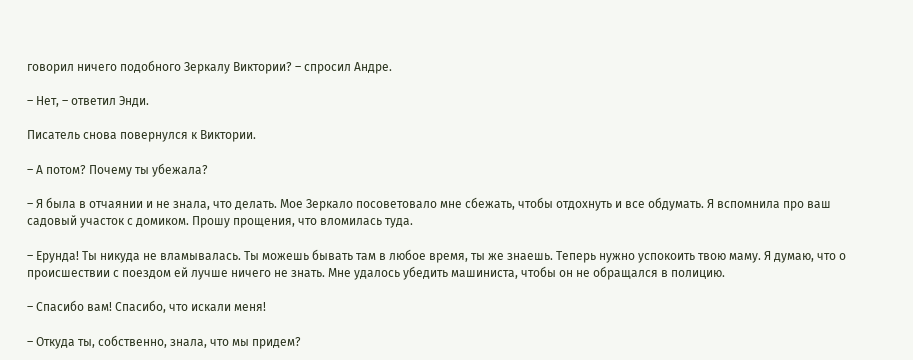говорил ничего подобного Зеркалу Виктории? – спросил Андре.

– Нет, – ответил Энди.

Писатель снова повернулся к Виктории.

– А потом? Почему ты убежала?

– Я была в отчаянии и не знала, что делать. Мое Зеркало посоветовало мне сбежать, чтобы отдохнуть и все обдумать. Я вспомнила про ваш садовый участок с домиком. Прошу прощения, что вломилась туда.

– Ерунда! Ты никуда не вламывалась. Ты можешь бывать там в любое время, ты же знаешь. Теперь нужно успокоить твою маму. Я думаю, что о происшествии с поездом ей лучше ничего не знать. Мне удалось убедить машиниста, чтобы он не обращался в полицию.

– Спасибо вам! Спасибо, что искали меня!

– Откуда ты, собственно, знала, что мы придем?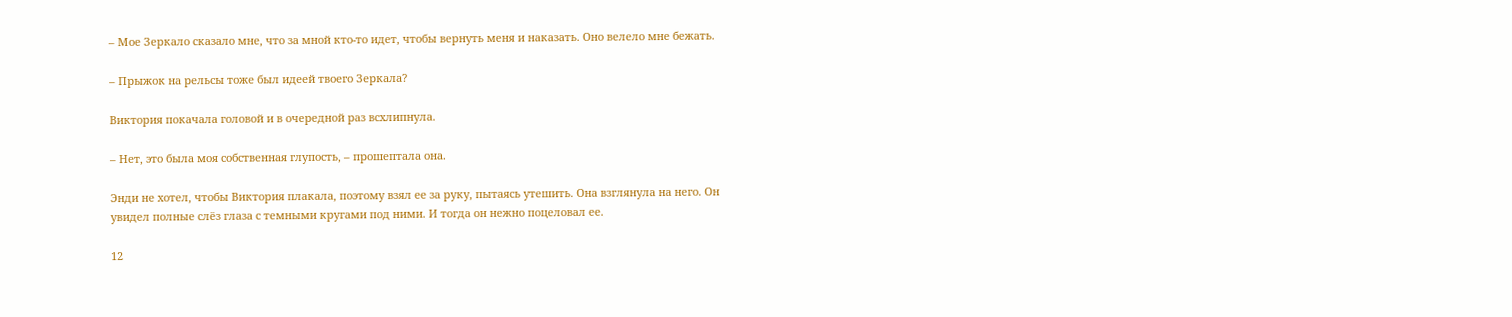– Мое Зеркало сказало мне, что за мной кто-то идет, чтобы вернуть меня и наказать. Оно велело мне бежать.

– Прыжок на рельсы тоже был идеей твоего Зеркала?

Виктория покачала головой и в очередной раз всхлипнула.

– Нет, это была моя собственная глупость, – прошептала она.

Энди не хотел, чтобы Виктория плакала, поэтому взял ее за руку, пытаясь утешить. Она взглянула на него. Он увидел полные слёз глаза с темными кругами под ними. И тогда он нежно поцеловал ее.

12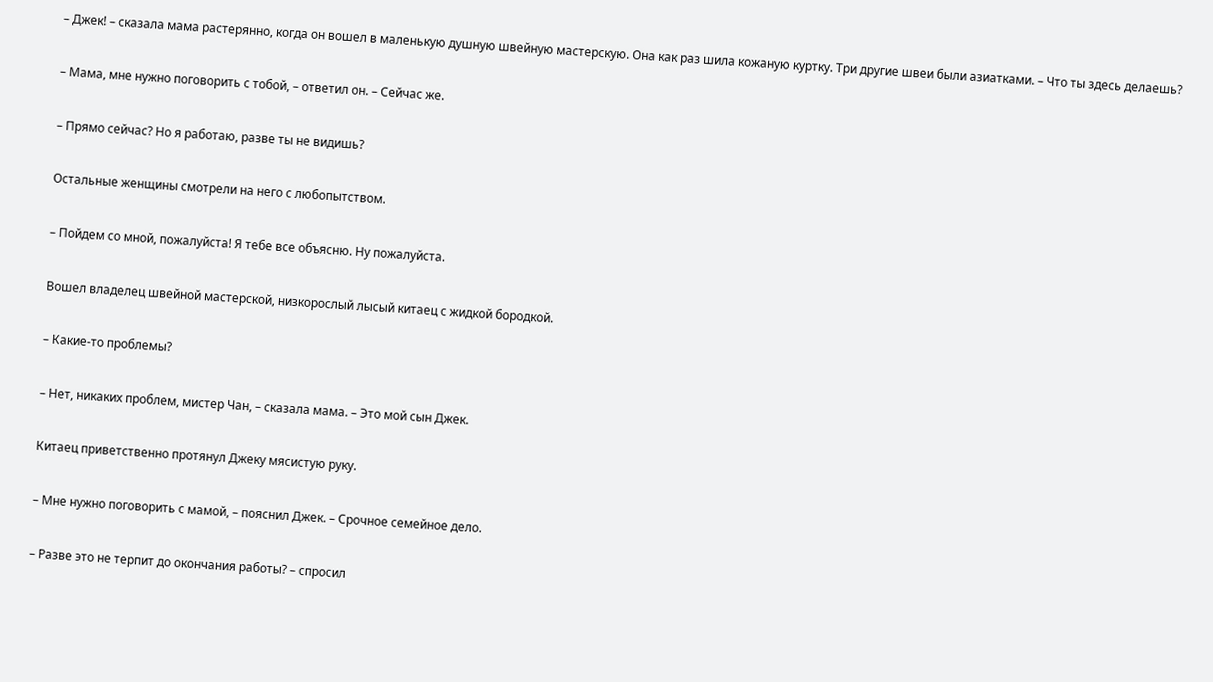– Джек! – сказала мама растерянно, когда он вошел в маленькую душную швейную мастерскую. Она как раз шила кожаную куртку. Три другие швеи были азиатками. – Что ты здесь делаешь?

– Мама, мне нужно поговорить с тобой, – ответил он. – Сейчас же.

– Прямо сейчас? Но я работаю, разве ты не видишь?

Остальные женщины смотрели на него с любопытством.

– Пойдем со мной, пожалуйста! Я тебе все объясню. Ну пожалуйста.

Вошел владелец швейной мастерской, низкорослый лысый китаец с жидкой бородкой.

– Какие-то проблемы?

– Нет, никаких проблем, мистер Чан, – сказала мама. – Это мой сын Джек.

Китаец приветственно протянул Джеку мясистую руку.

– Мне нужно поговорить с мамой, – пояснил Джек. – Срочное семейное дело.

– Разве это не терпит до окончания работы? – спросил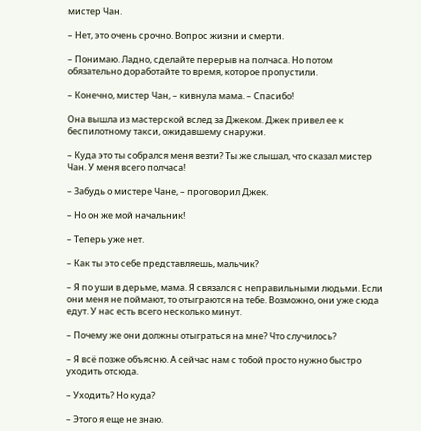мистер Чан.

– Нет, это очень срочно. Вопрос жизни и смерти.

– Понимаю. Ладно, сделайте перерыв на полчаса. Но потом обязательно доработайте то время, которое пропустили.

– Конечно, мистер Чан, – кивнула мама. – Спасибо!

Она вышла из мастерской вслед за Джеком. Джек привел ее к беспилотному такси, ожидавшему снаружи.

– Куда это ты собрался меня везти? Ты же слышал, что сказал мистер Чан. У меня всего полчаса!

– Забудь о мистере Чане, – проговорил Джек.

– Но он же мой начальник!

– Теперь уже нет.

– Как ты это себе представляешь, мальчик?

– Я по уши в дерьме, мама. Я связался с неправильными людьми. Если они меня не поймают, то отыграются на тебе. Возможно, они уже сюда едут. У нас есть всего несколько минут.

– Почему же они должны отыграться на мне? Что случилось?

– Я всё позже объясню. А сейчас нам с тобой просто нужно быстро уходить отсюда.

– Уходить? Но куда?

– Этого я еще не знаю.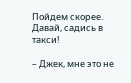Пойдем скорее. Давай, садись в такси!

– Джек, мне это не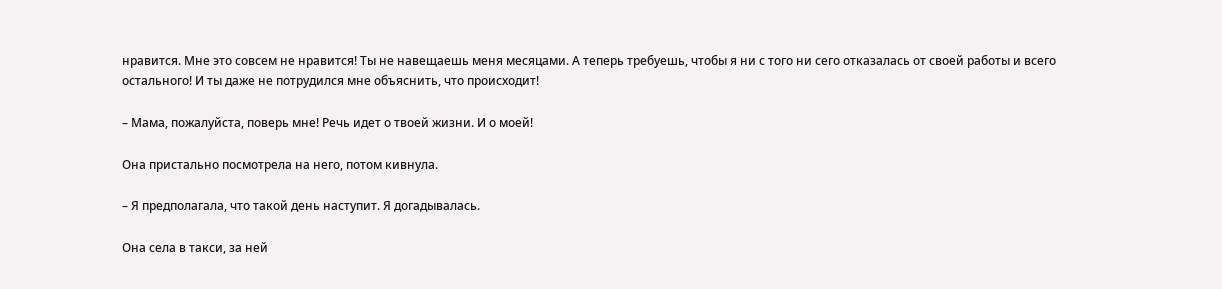нравится. Мне это совсем не нравится! Ты не навещаешь меня месяцами. А теперь требуешь, чтобы я ни с того ни сего отказалась от своей работы и всего остального! И ты даже не потрудился мне объяснить, что происходит!

– Мама, пожалуйста, поверь мне! Речь идет о твоей жизни. И о моей!

Она пристально посмотрела на него, потом кивнула.

– Я предполагала, что такой день наступит. Я догадывалась.

Она села в такси, за ней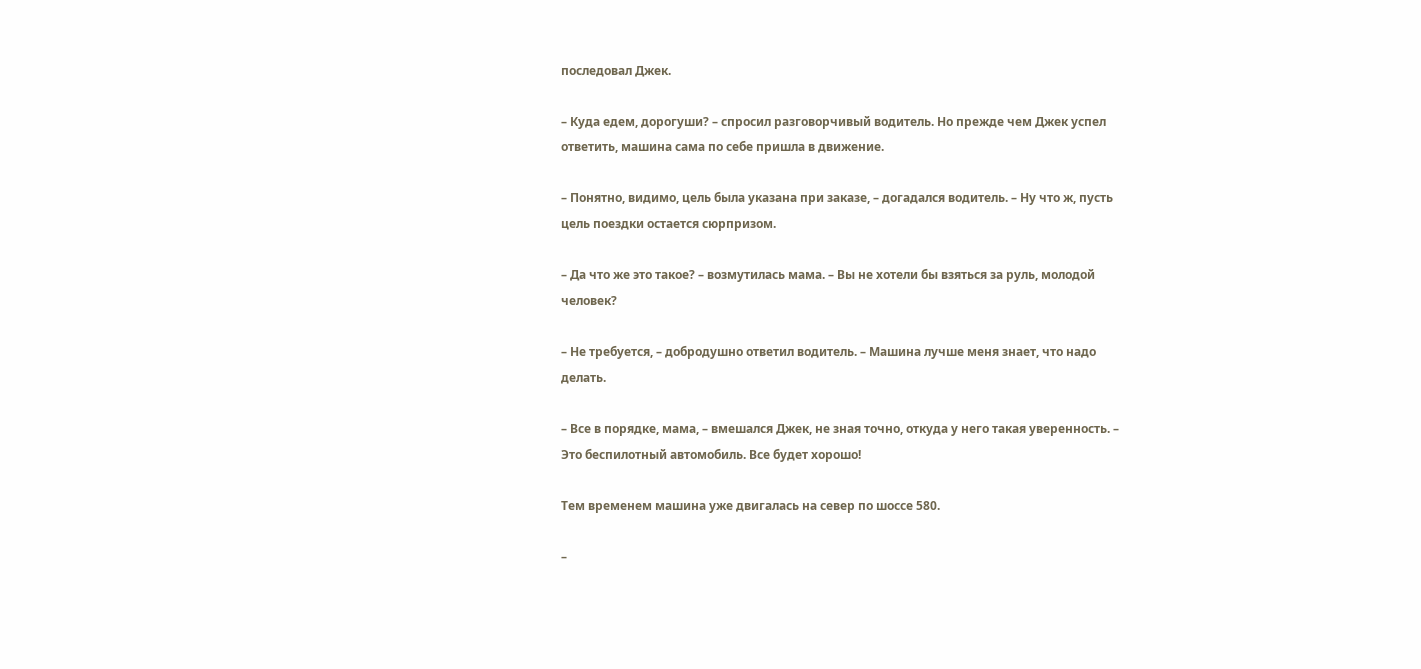последовал Джек.

– Куда едем, дорогуши? – спросил разговорчивый водитель. Но прежде чем Джек успел ответить, машина сама по себе пришла в движение.

– Понятно, видимо, цель была указана при заказе, – догадался водитель. – Ну что ж, пусть цель поездки остается сюрпризом.

– Да что же это такое? – возмутилась мама. – Вы не хотели бы взяться за руль, молодой человек?

– Не требуется, – добродушно ответил водитель. – Машина лучше меня знает, что надо делать.

– Все в порядке, мама, – вмешался Джек, не зная точно, откуда у него такая уверенность. – Это беспилотный автомобиль. Все будет хорошо!

Тем временем машина уже двигалась на север по шоссе 580.

–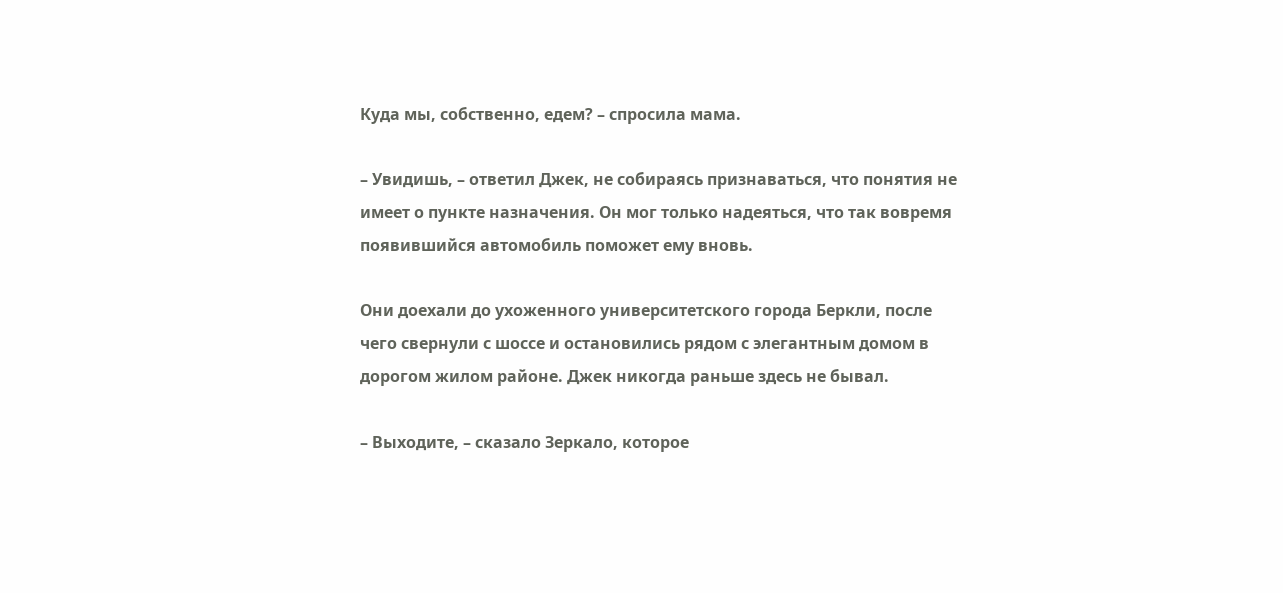Куда мы, собственно, едем? – спросила мама.

– Увидишь, – ответил Джек, не собираясь признаваться, что понятия не имеет о пункте назначения. Он мог только надеяться, что так вовремя появившийся автомобиль поможет ему вновь.

Они доехали до ухоженного университетского города Беркли, после чего свернули с шоссе и остановились рядом с элегантным домом в дорогом жилом районе. Джек никогда раньше здесь не бывал.

– Выходите, – сказало Зеркало, которое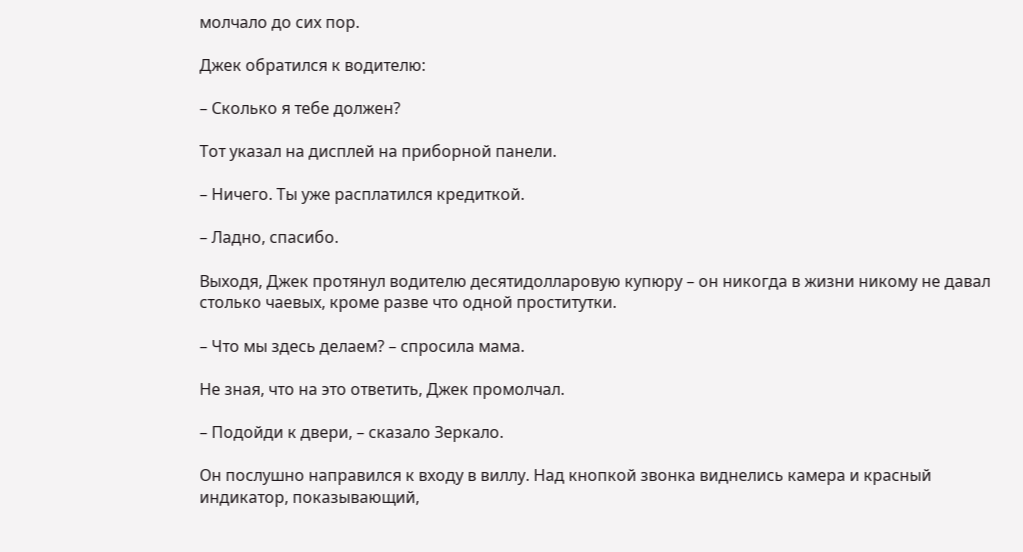молчало до сих пор.

Джек обратился к водителю:

– Сколько я тебе должен?

Тот указал на дисплей на приборной панели.

– Ничего. Ты уже расплатился кредиткой.

– Ладно, спасибо.

Выходя, Джек протянул водителю десятидолларовую купюру – он никогда в жизни никому не давал столько чаевых, кроме разве что одной проститутки.

– Что мы здесь делаем? – спросила мама.

Не зная, что на это ответить, Джек промолчал.

– Подойди к двери, – сказало Зеркало.

Он послушно направился к входу в виллу. Над кнопкой звонка виднелись камера и красный индикатор, показывающий,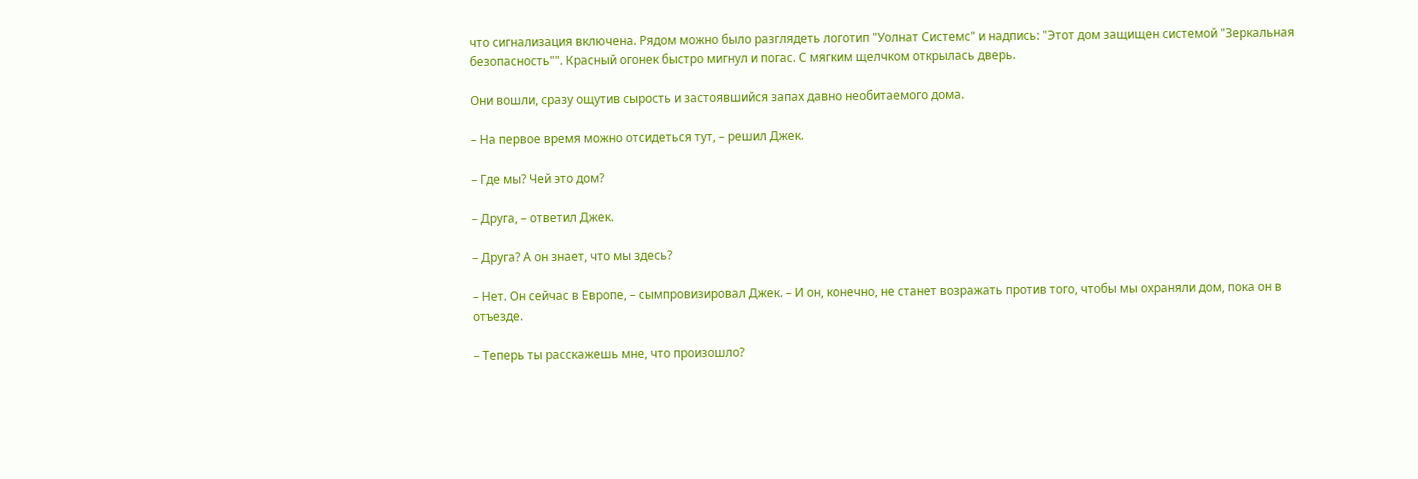что сигнализация включена. Рядом можно было разглядеть логотип "Уолнат Системс" и надпись: "Этот дом защищен системой "Зеркальная безопасность"". Красный огонек быстро мигнул и погас. С мягким щелчком открылась дверь.

Они вошли, сразу ощутив сырость и застоявшийся запах давно необитаемого дома.

– На первое время можно отсидеться тут, – решил Джек.

– Где мы? Чей это дом?

– Друга, – ответил Джек.

– Друга? А он знает, что мы здесь?

– Нет. Он сейчас в Европе, – сымпровизировал Джек. – И он, конечно, не станет возражать против того, чтобы мы охраняли дом, пока он в отъезде.

– Теперь ты расскажешь мне, что произошло?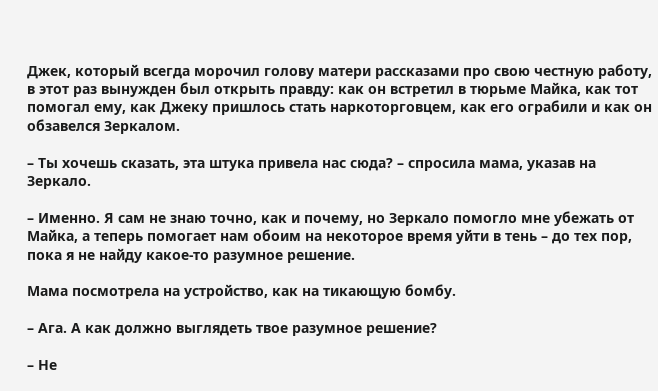Джек, который всегда морочил голову матери рассказами про свою честную работу, в этот раз вынужден был открыть правду: как он встретил в тюрьме Майка, как тот помогал ему, как Джеку пришлось стать наркоторговцем, как его ограбили и как он обзавелся Зеркалом.

– Ты хочешь сказать, эта штука привела нас сюда? – спросила мама, указав на Зеркало.

– Именно. Я сам не знаю точно, как и почему, но Зеркало помогло мне убежать от Майка, а теперь помогает нам обоим на некоторое время уйти в тень – до тех пор, пока я не найду какое-то разумное решение.

Мама посмотрела на устройство, как на тикающую бомбу.

– Ага. А как должно выглядеть твое разумное решение?

– Не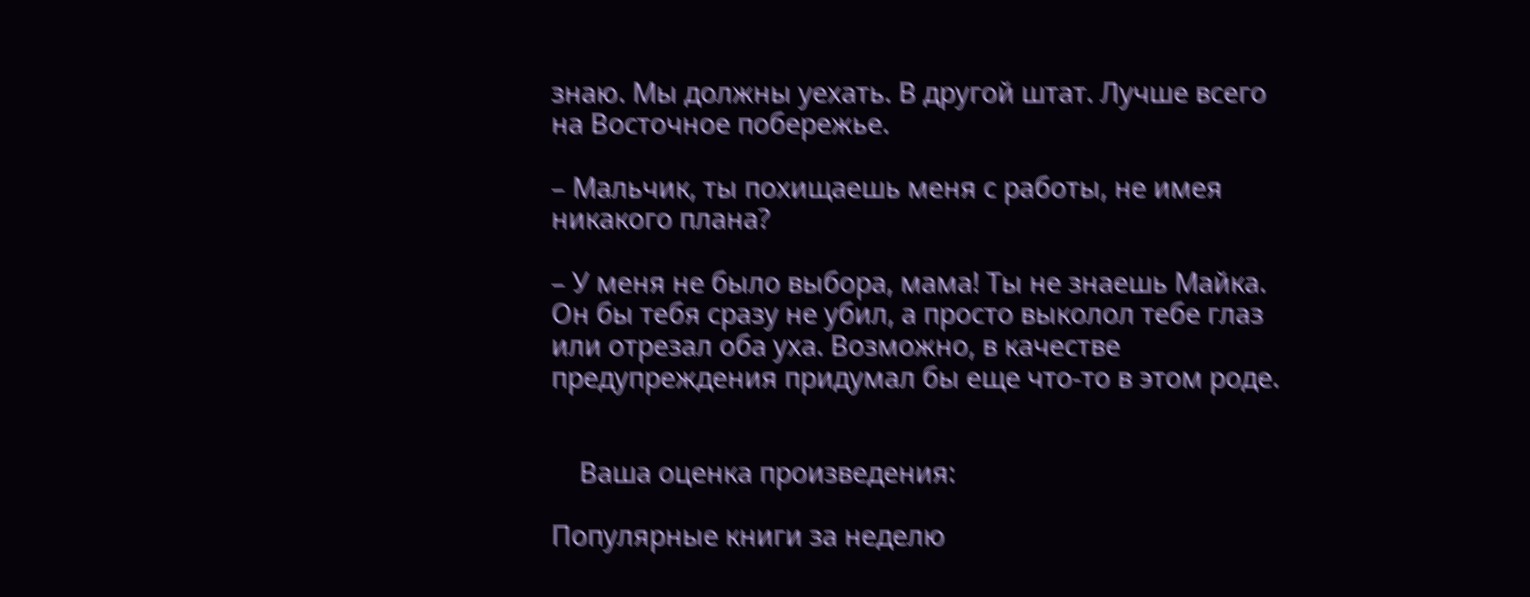знаю. Мы должны уехать. В другой штат. Лучше всего на Восточное побережье.

– Мальчик, ты похищаешь меня с работы, не имея никакого плана?

– У меня не было выбора, мама! Ты не знаешь Майка. Он бы тебя сразу не убил, а просто выколол тебе глаз или отрезал оба уха. Возможно, в качестве предупреждения придумал бы еще что-то в этом роде.


    Ваша оценка произведения:

Популярные книги за неделю